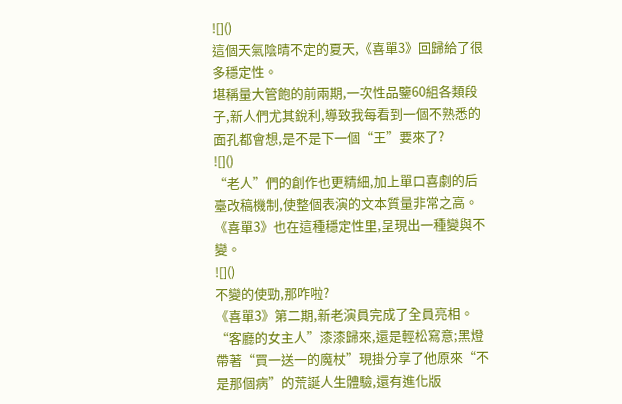![]()
這個天氣陰晴不定的夏天,《喜單3》回歸給了很多穩定性。
堪稱量大管飽的前兩期,一次性品鑒60組各類段子,新人們尤其銳利,導致我每看到一個不熟悉的面孔都會想,是不是下一個“王”要來了?
![]()
“老人”們的創作也更精細,加上單口喜劇的后臺改稿機制,使整個表演的文本質量非常之高。
《喜單3》也在這種穩定性里,呈現出一種變與不變。
![]()
不變的使勁,那咋啦?
《喜單3》第二期,新老演員完成了全員亮相。
“客廳的女主人”漆漆歸來,還是輕松寫意;黑燈帶著“買一送一的魔杖”現掛分享了他原來“不是那個病”的荒誕人生體驗,還有進化版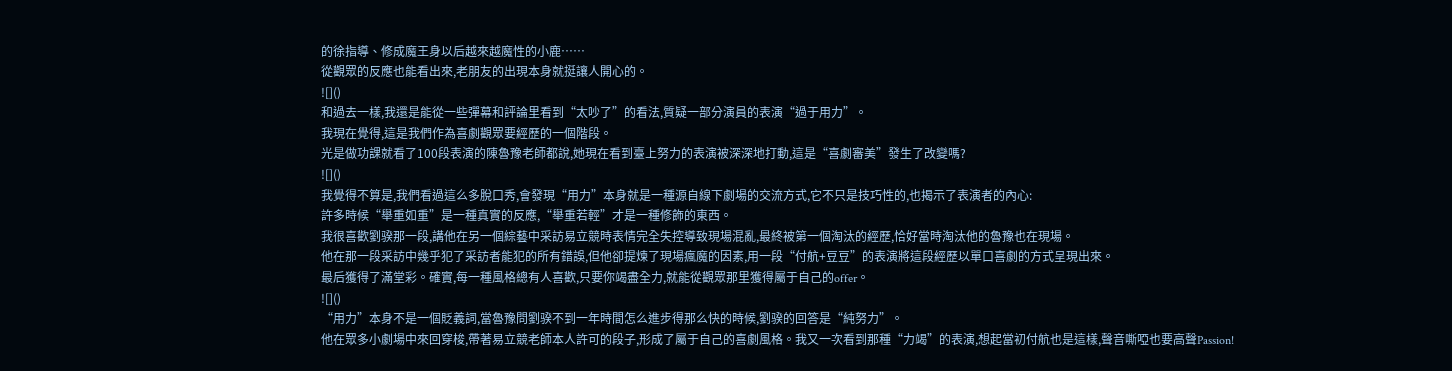的徐指導、修成魔王身以后越來越魔性的小鹿……
從觀眾的反應也能看出來,老朋友的出現本身就挺讓人開心的。
![]()
和過去一樣,我還是能從一些彈幕和評論里看到“太吵了”的看法,質疑一部分演員的表演“過于用力”。
我現在覺得,這是我們作為喜劇觀眾要經歷的一個階段。
光是做功課就看了100段表演的陳魯豫老師都說,她現在看到臺上努力的表演被深深地打動,這是“喜劇審美”發生了改變嗎?
![]()
我覺得不算是,我們看過這么多脫口秀,會發現“用力”本身就是一種源自線下劇場的交流方式,它不只是技巧性的,也揭示了表演者的內心:
許多時候“舉重如重”是一種真實的反應,“舉重若輕”才是一種修飾的東西。
我很喜歡劉骙那一段,講他在另一個綜藝中采訪易立競時表情完全失控導致現場混亂,最終被第一個淘汰的經歷,恰好當時淘汰他的魯豫也在現場。
他在那一段采訪中幾乎犯了采訪者能犯的所有錯誤,但他卻提煉了現場瘋魔的因素,用一段“付航+豆豆”的表演將這段經歷以單口喜劇的方式呈現出來。
最后獲得了滿堂彩。確實,每一種風格總有人喜歡,只要你竭盡全力,就能從觀眾那里獲得屬于自己的offer。
![]()
“用力”本身不是一個貶義詞,當魯豫問劉骙不到一年時間怎么進步得那么快的時候,劉骙的回答是“純努力”。
他在眾多小劇場中來回穿梭,帶著易立競老師本人許可的段子,形成了屬于自己的喜劇風格。我又一次看到那種“力竭”的表演,想起當初付航也是這樣,聲音嘶啞也要高聲Passion!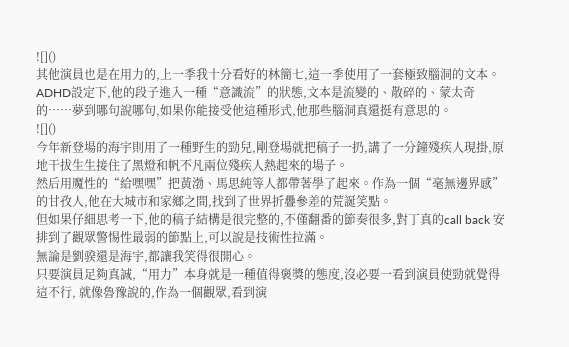![]()
其他演員也是在用力的,上一季我十分看好的林簡七,這一季使用了一套極致腦洞的文本。
ADHD設定下,他的段子進入一種“意識流”的狀態,文本是流變的、散碎的、蒙太奇的……夢到哪句說哪句,如果你能接受他這種形式,他那些腦洞真還挺有意思的。
![]()
今年新登場的海宇則用了一種野生的勁兒,剛登場就把稿子一扔,講了一分鐘殘疾人現掛,原地干拔生生接住了黑燈和帆不凡兩位殘疾人熱起來的場子。
然后用魔性的“給嘿嘿”把黃渤、馬思純等人都帶著學了起來。作為一個“毫無邊界感”的甘孜人,他在大城市和家鄉之間,找到了世界折疊參差的荒誕笑點。
但如果仔細思考一下,他的稿子結構是很完整的,不僅翻番的節奏很多,對丁真的call back 安排到了觀眾警惕性最弱的節點上,可以說是技術性拉滿。
無論是劉骙還是海宇,都讓我笑得很開心。
只要演員足夠真誠,“用力”本身就是一種值得褒獎的態度,沒必要一看到演員使勁就覺得這不行, 就像魯豫說的,作為一個觀眾,看到演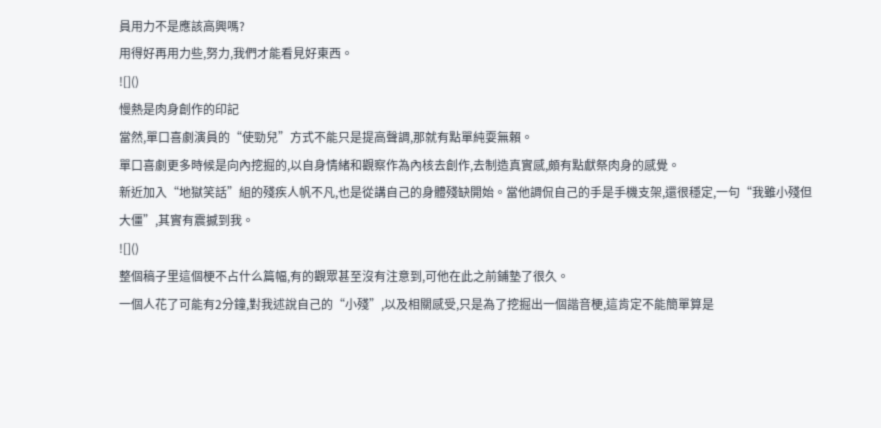員用力不是應該高興嗎?
用得好再用力些,努力,我們才能看見好東西。
![]()
慢熱是肉身創作的印記
當然,單口喜劇演員的“使勁兒”方式不能只是提高聲調,那就有點單純耍無賴。
單口喜劇更多時候是向內挖掘的,以自身情緒和觀察作為內核去創作,去制造真實感,頗有點獻祭肉身的感覺。
新近加入“地獄笑話”組的殘疾人帆不凡,也是從講自己的身體殘缺開始。當他調侃自己的手是手機支架,還很穩定,一句“我雖小殘但大僵”,其實有震撼到我。
![]()
整個稿子里這個梗不占什么篇幅,有的觀眾甚至沒有注意到,可他在此之前鋪墊了很久。
一個人花了可能有2分鐘,對我述說自己的“小殘”,以及相關感受,只是為了挖掘出一個諧音梗,這肯定不能簡單算是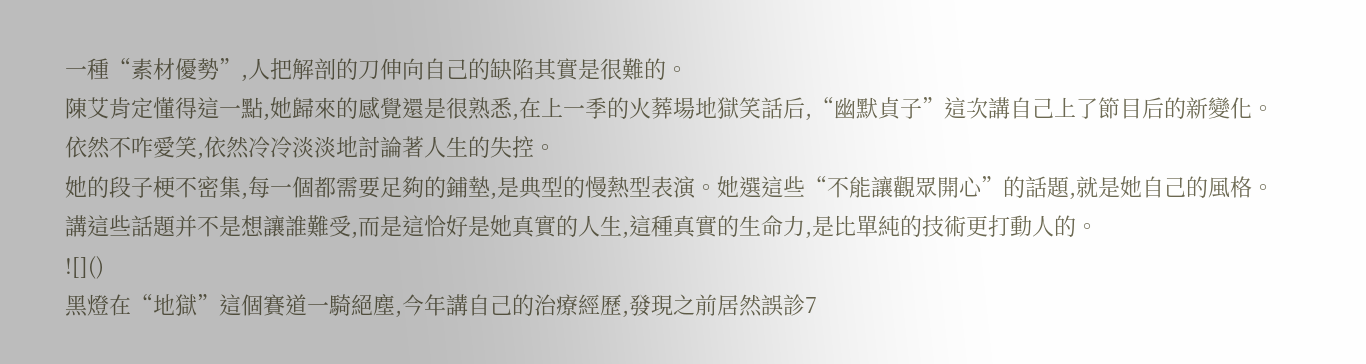一種“素材優勢”,人把解剖的刀伸向自己的缺陷其實是很難的。
陳艾肯定懂得這一點,她歸來的感覺還是很熟悉,在上一季的火葬場地獄笑話后,“幽默貞子”這次講自己上了節目后的新變化。
依然不咋愛笑,依然冷冷淡淡地討論著人生的失控。
她的段子梗不密集,每一個都需要足夠的鋪墊,是典型的慢熱型表演。她選這些“不能讓觀眾開心”的話題,就是她自己的風格。
講這些話題并不是想讓誰難受,而是這恰好是她真實的人生,這種真實的生命力,是比單純的技術更打動人的。
![]()
黑燈在“地獄”這個賽道一騎絕塵,今年講自己的治療經歷,發現之前居然誤診7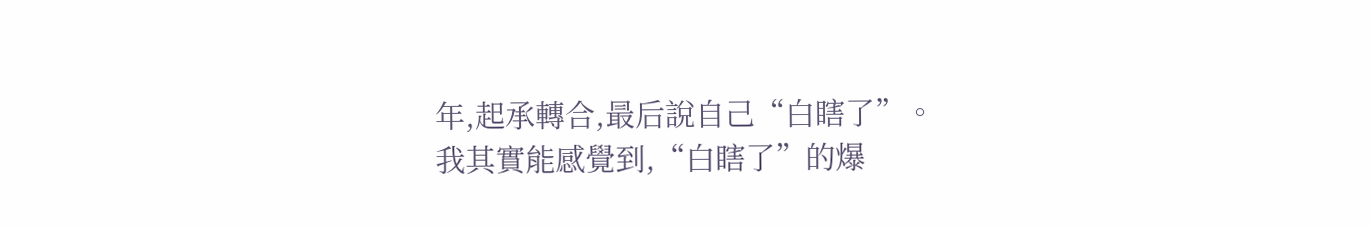年,起承轉合,最后說自己“白瞎了”。
我其實能感覺到,“白瞎了”的爆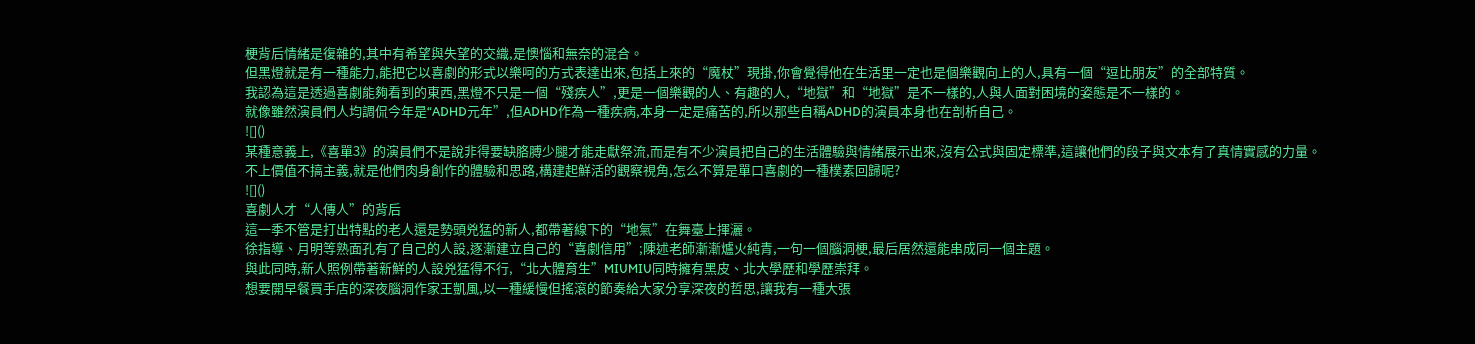梗背后情緒是復雜的,其中有希望與失望的交織,是懊惱和無奈的混合。
但黑燈就是有一種能力,能把它以喜劇的形式以樂呵的方式表達出來,包括上來的“魔杖”現掛,你會覺得他在生活里一定也是個樂觀向上的人,具有一個“逗比朋友”的全部特質。
我認為這是透過喜劇能夠看到的東西,黑燈不只是一個“殘疾人”,更是一個樂觀的人、有趣的人,“地獄”和“地獄”是不一樣的,人與人面對困境的姿態是不一樣的。
就像雖然演員們人均調侃今年是“ADHD元年”,但ADHD作為一種疾病,本身一定是痛苦的,所以那些自稱ADHD的演員本身也在剖析自己。
![]()
某種意義上,《喜單3》的演員們不是說非得要缺胳膊少腿才能走獻祭流,而是有不少演員把自己的生活體驗與情緒展示出來,沒有公式與固定標準,這讓他們的段子與文本有了真情實感的力量。
不上價值不搞主義,就是他們肉身創作的體驗和思路,構建起鮮活的觀察視角,怎么不算是單口喜劇的一種樸素回歸呢?
![]()
喜劇人才“人傳人”的背后
這一季不管是打出特點的老人還是勢頭兇猛的新人,都帶著線下的“地氣”在舞臺上揮灑。
徐指導、月明等熟面孔有了自己的人設,逐漸建立自己的“喜劇信用”;陳述老師漸漸爐火純青,一句一個腦洞梗,最后居然還能串成同一個主題。
與此同時,新人照例帶著新鮮的人設兇猛得不行,“北大體育生”MIUMIU同時擁有黑皮、北大學歷和學歷崇拜。
想要開早餐買手店的深夜腦洞作家王凱風,以一種緩慢但搖滾的節奏給大家分享深夜的哲思,讓我有一種大張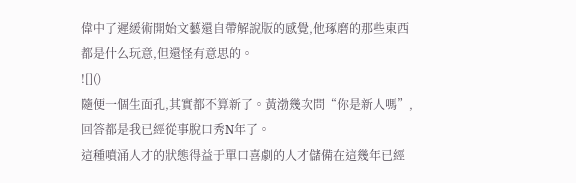偉中了遲緩術開始文藝還自帶解說版的感覺,他琢磨的那些東西都是什么玩意,但還怪有意思的。
![]()
隨便一個生面孔,其實都不算新了。黃渤幾次問“你是新人嗎”,回答都是我已經從事脫口秀N年了。
這種噴涌人才的狀態得益于單口喜劇的人才儲備在這幾年已經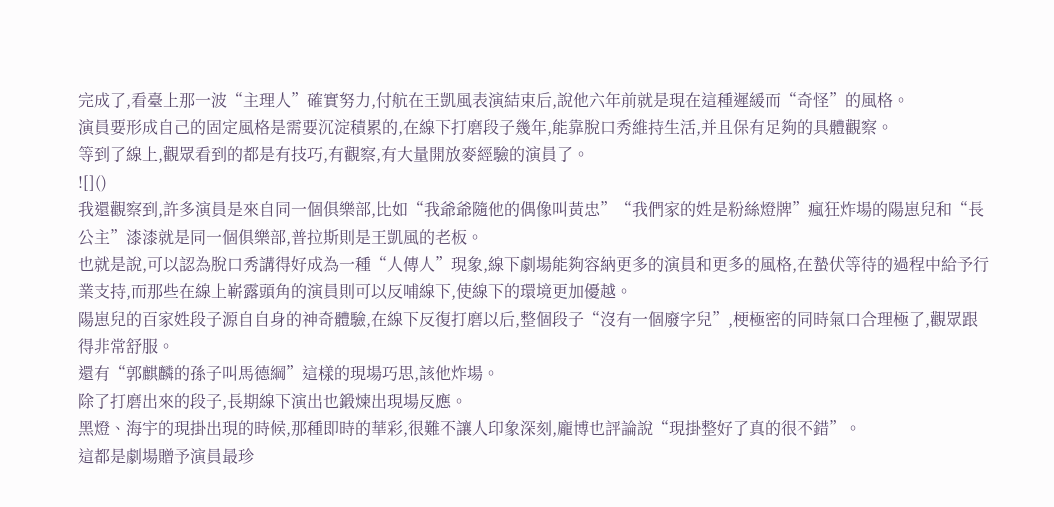完成了,看臺上那一波“主理人”確實努力,付航在王凱風表演結束后,說他六年前就是現在這種遲緩而“奇怪”的風格。
演員要形成自己的固定風格是需要沉淀積累的,在線下打磨段子幾年,能靠脫口秀維持生活,并且保有足夠的具體觀察。
等到了線上,觀眾看到的都是有技巧,有觀察,有大量開放麥經驗的演員了。
![]()
我還觀察到,許多演員是來自同一個俱樂部,比如“我爺爺隨他的偶像叫黃忠”“我們家的姓是粉絲燈牌”瘋狂炸場的陽崽兒和“長公主”漆漆就是同一個俱樂部,普拉斯則是王凱風的老板。
也就是說,可以認為脫口秀講得好成為一種“人傳人”現象,線下劇場能夠容納更多的演員和更多的風格,在蟄伏等待的過程中給予行業支持,而那些在線上嶄露頭角的演員則可以反哺線下,使線下的環境更加優越。
陽崽兒的百家姓段子源自自身的神奇體驗,在線下反復打磨以后,整個段子“沒有一個廢字兒”,梗極密的同時氣口合理極了,觀眾跟得非常舒服。
還有“郭麒麟的孫子叫馬德綱”這樣的現場巧思,該他炸場。
除了打磨出來的段子,長期線下演出也鍛煉出現場反應。
黑燈、海宇的現掛出現的時候,那種即時的華彩,很難不讓人印象深刻,龐博也評論說“現掛整好了真的很不錯”。
這都是劇場贈予演員最珍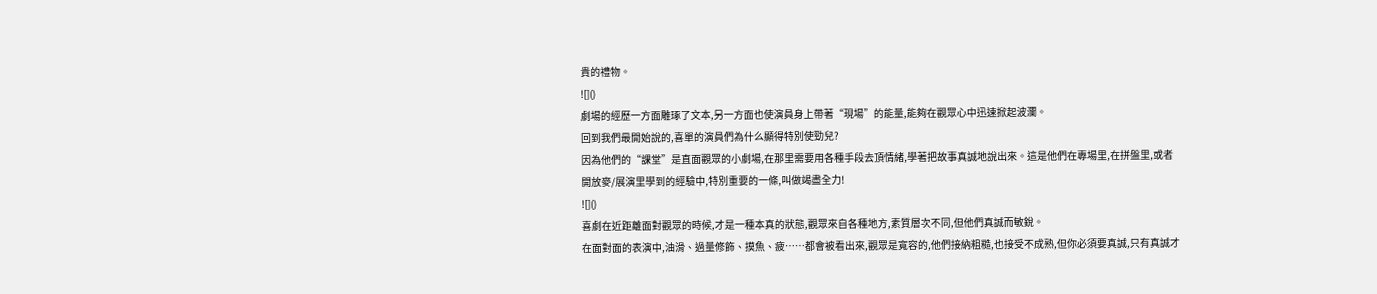貴的禮物。
![]()
劇場的經歷一方面雕琢了文本,另一方面也使演員身上帶著“現場”的能量,能夠在觀眾心中迅速掀起波瀾。
回到我們最開始說的,喜單的演員們為什么顯得特別使勁兒?
因為他們的“課堂”是直面觀眾的小劇場,在那里需要用各種手段去頂情緒,學著把故事真誠地說出來。這是他們在專場里,在拼盤里,或者開放麥/展演里學到的經驗中,特別重要的一條,叫做竭盡全力!
![]()
喜劇在近距離面對觀眾的時候,才是一種本真的狀態,觀眾來自各種地方,素質層次不同,但他們真誠而敏銳。
在面對面的表演中,油滑、過量修飾、摸魚、疲……都會被看出來,觀眾是寬容的,他們接納粗糙,也接受不成熟,但你必須要真誠,只有真誠才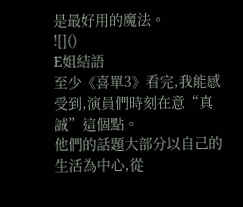是最好用的魔法。
![]()
E姐結語
至少《喜單3》看完,我能感受到,演員們時刻在意“真誠”這個點。
他們的話題大部分以自己的生活為中心,從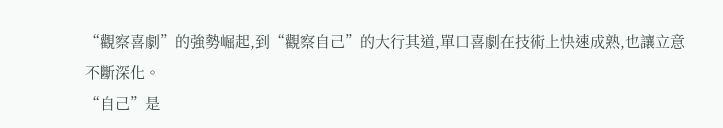“觀察喜劇”的強勢崛起,到“觀察自己”的大行其道,單口喜劇在技術上快速成熟,也讓立意不斷深化。
“自己”是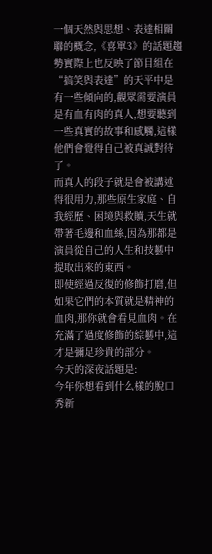一個天然與思想、表達相關聯的概念,《喜單3》的話題趨勢實際上也反映了節目組在“搞笑與表達”的天平中是有一些傾向的,觀眾需要演員是有血有肉的真人,想要聽到一些真實的故事和感觸,這樣他們會覺得自己被真誠對待了。
而真人的段子就是會被講述得很用力,那些原生家庭、自我經歷、困境與救贖,天生就帶著毛邊和血絲,因為那都是演員從自己的人生和技藝中提取出來的東西。
即使經過反復的修飾打磨,但如果它們的本質就是精神的血肉,那你就會看見血肉。在充滿了過度修飾的綜藝中,這才是彌足珍貴的部分。
今天的深夜話題是:
今年你想看到什么樣的脫口秀新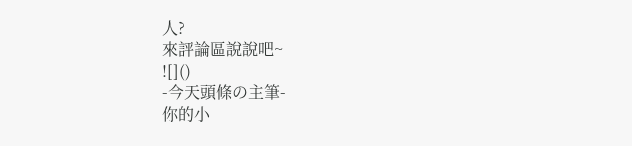人?
來評論區說說吧~
![]()
-今天頭條の主筆-
你的小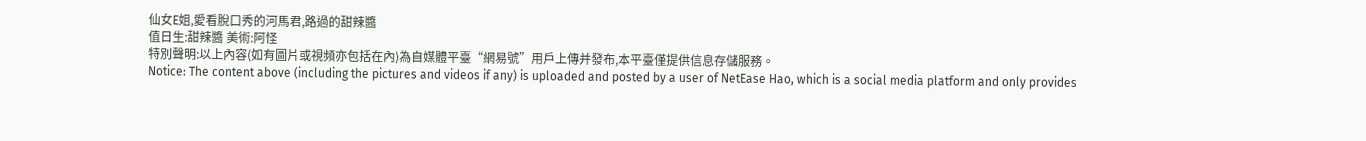仙女E姐,愛看脫口秀的河馬君,路過的甜辣醬
值日生:甜辣醬 美術:阿怪
特別聲明:以上內容(如有圖片或視頻亦包括在內)為自媒體平臺“網易號”用戶上傳并發布,本平臺僅提供信息存儲服務。
Notice: The content above (including the pictures and videos if any) is uploaded and posted by a user of NetEase Hao, which is a social media platform and only provides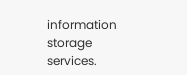information storage services.